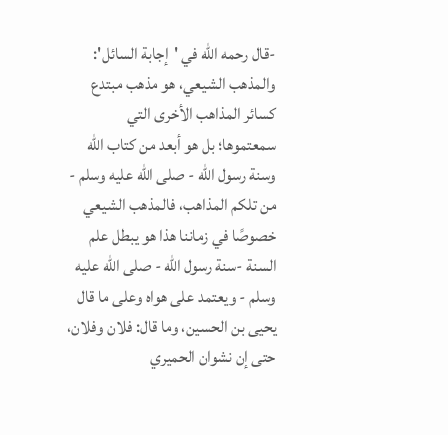-قال رحمه الله في 'إجابة السائل': والمذهب الشيعي، هو مذهب مبتدع كسائر المذاهب الأخرى التي سمعتموها؛ بل هو أبعد من كتاب الله وسنة رسول الله - صلى الله عليه وسلم - من تلكم المذاهب، فالمذهب الشيعي خصوصًا في زماننا هذا هو يبطل علم السنة -سنة رسول الله - صلى الله عليه وسلم - ويعتمد على هواه وعلى ما قال يحيى بن الحسين، وما قال: فلان وفلان، حتى إن نشوان الحميري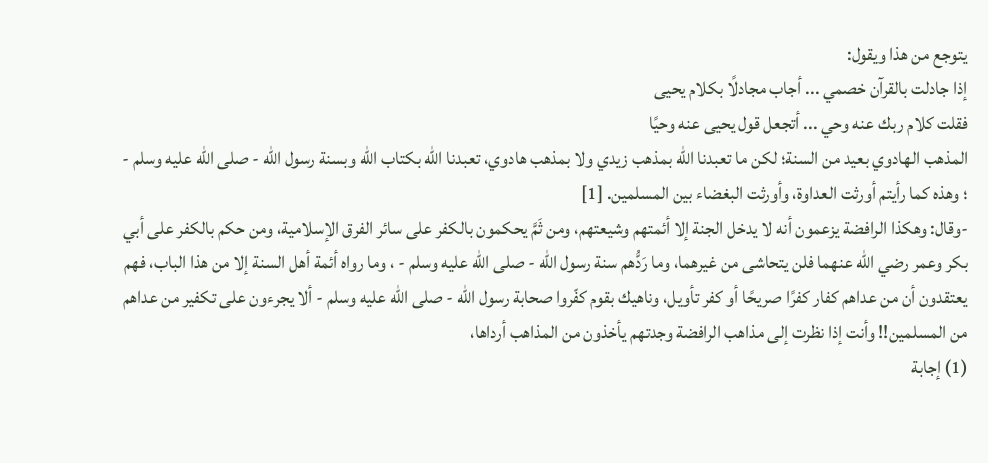يتوجع من هذا ويقول:
إذا جادلت بالقرآن خصمي ... أجاب مجادلًا بكلام يحيى
فقلت كلام ربك عنه وحي ... أتجعل قول يحيى عنه وحيًا
المذهب الهادوي بعيد من السنة؛ لكن ما تعبدنا الله بمذهب زيدي ولا بمذهب هادوي، تعبدنا الله بكتاب الله وبسنة رسول الله - صلى الله عليه وسلم - ؛ وهذه كما رأيتم أورثت العداوة، وأورثت البغضاء بين المسلمين. [1]
-وقال: وهكذا الرافضة يزعمون أنه لا يدخل الجنة إلا أئمتهم وشيعتهم، ومن ثَمَّ يحكمون بالكفر على سائر الفرق الإسلامية، ومن حكم بالكفر على أبي بكر وعمر رضي الله عنهما فلن يتحاشى من غيرهما، وما رَدُّهم سنة رسول الله - صلى الله عليه وسلم - ، وما رواه أئمة أهل السنة إلا من هذا الباب، فهم يعتقدون أن من عداهم كفار كفرًا صريحًا أو كفر تأويل، وناهيك بقوم كفّروا صحابة رسول الله - صلى الله عليه وسلم - ألا يجرءون على تكفير من عداهم من المسلمين!! وأنت إذا نظرت إلى مذاهب الرافضة وجدتهم يأخذون من المذاهب أرداها،
(1) إجابة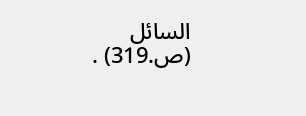السائل (ص.319) .